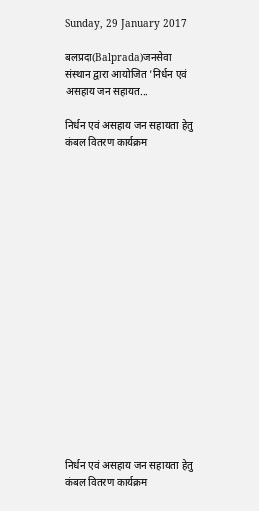Sunday, 29 January 2017

बलप्रदा(Balprada)जनसेवा संस्थान द्वारा आयोजित 'निर्धन एवं असहाय जन सहायत...

निर्धन एवं असहाय जन सहायता हेतु कंबल वितरण कार्यक्रम


















निर्धन एवं असहाय जन सहायता हेतु कंबल वितरण कार्यक्रम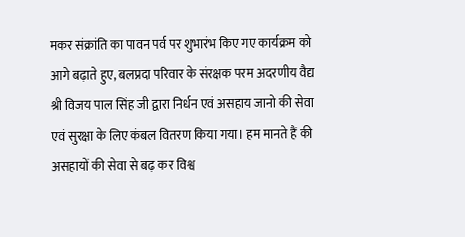मकर संक्रांति का पावन पर्व पर शुभारंभ किए गए कार्यक्रम को आगे बढ़ाते हुए, बलप्रदा परिवार के संरक्षक परम अदरणीय वैद्य श्री विजय पाल सिंह जी द्वारा निर्धन एवं असहाय जानो की सेवा एवं सुरक्षा के लिए कंबल वितरण किया गया। हम मानते हैं की असहायों की सेवा से बढ़ कर विश्व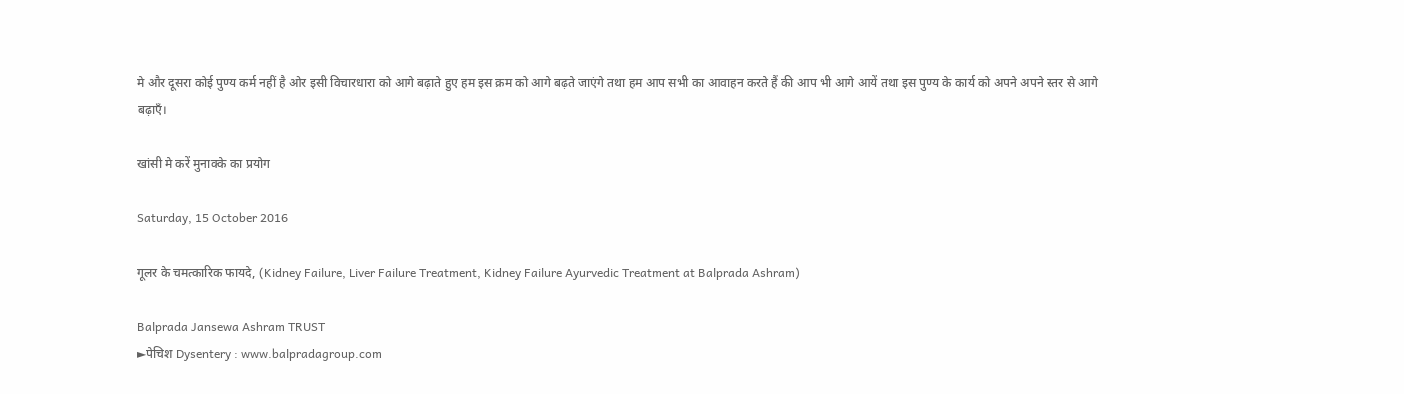मे और दूसरा कोई पुण्य कर्म नहीं है ओर इसी विचारधारा को आगे बढ़ाते हुए हम इस क्रम को आगे बढ़ते जाएंगे तथा हम आप सभी का आवाहन करते हैं की आप भी आगे आयें तथा इस पुण्य के कार्य को अपने अपने स्तर से आगे बढ़ाएँ।

खांसी मे करें मुनाक्के का प्रयोग

Saturday, 15 October 2016

गूलर के चमत्कारिक फायदे, (Kidney Failure, Liver Failure Treatment, Kidney Failure Ayurvedic Treatment at Balprada Ashram)

Balprada Jansewa Ashram TRUST
►पेचिश Dysentery : www.balpradagroup.com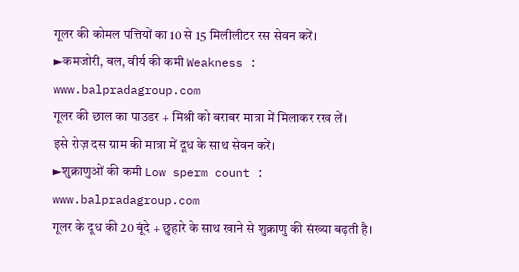गूलर की कोमल पत्तियों का 10 से 15 मिलीलीटर रस सेवन करें।
►कमजोरी, बल, वीर्य की कमी Weakness : www.balpradagroup.com
गूलर की छाल का पाउडर + मिश्री को बराबर मात्रा में मिलाकर रख लें।
इसे रोज़ दस ग्राम की मात्रा में दूध के साथ सेवन करें।
►शुक्राणुओं की कमी Low sperm count : www.balpradagroup.com
गूलर के दूध की 20 बूंदे + छुहारे के साथ खाने से शुक्राणु की संख्या बढ़ती है।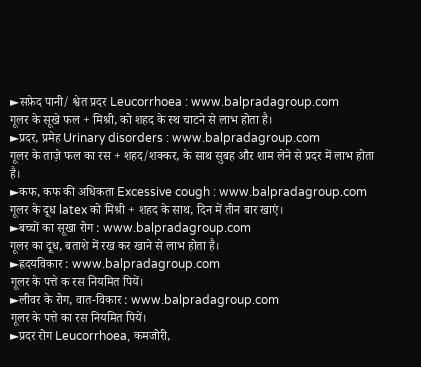►सफ़ेद पानी/ श्वेत प्रदर Leucorrhoea : www.balpradagroup.com
गूलर के सूखे फल + मिश्री, को शहद के स्थ चाटने से लाभ होता है।
►प्रदर, प्रमेह Urinary disorders : www.balpradagroup.com
गूलर के ताज़े फल का रस + शहद/शक्कर, के साथ सुबह और शाम लेने से प्रदर में लाभ होता है।
►कफ, कफ की अधिकता Excessive cough : www.balpradagroup.com
गूलर के दूध latex को मिश्री + शहद के साथ, दिन में तीन बार खाएं।
►बच्चों का सूखा रोग : www.balpradagroup.com
गूलर का दूध, बताशे में रख कर खाने से लाभ होता है।
►ह्रदयविकार : www.balpradagroup.com
गूलर के पत्ते क रस नियमित पियें।
►लीवर के रोग, वात-विकार : www.balpradagroup.com
गूलर के पत्ते का रस नियमित पियें।
►प्रदर रोग Leucorrhoea, कमजोरी,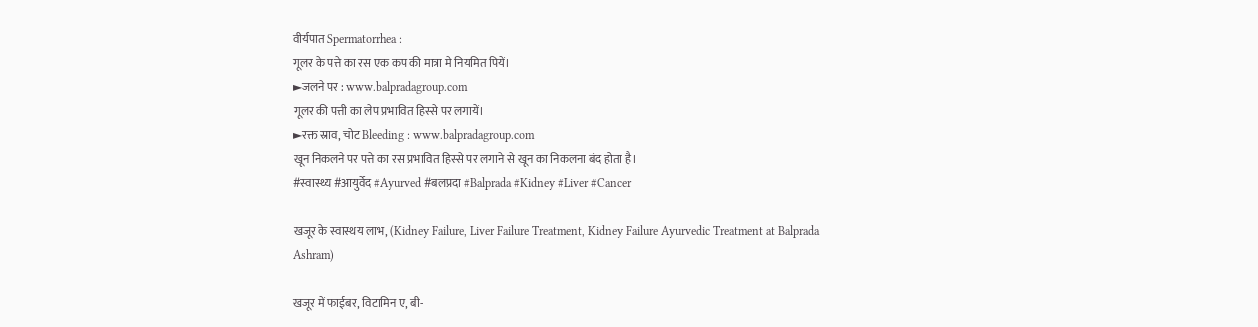वीर्यपात Spermatorrhea :
गूलर के पत्ते का रस एक कप की मात्रा मे नियमित पियें।
►जलने पर : www.balpradagroup.com
गूलर की पत्ती का लेप प्रभावित हिस्से पर लगायें।
►रक्त स्राव, चोट Bleeding : www.balpradagroup.com
खून निकलने पर पत्ते का रस प्रभावित हिस्से पर लगाने से खून का निकलना बंद होता है।
#स्वास्थ्य #आयुर्वेद #Ayurved #बलप्रदा #Balprada #Kidney #Liver #Cancer

खजूर के स्वास्थय लाभ, (Kidney Failure, Liver Failure Treatment, Kidney Failure Ayurvedic Treatment at Balprada Ashram)

खजूर में फाईबर, विटामिन ए, बी-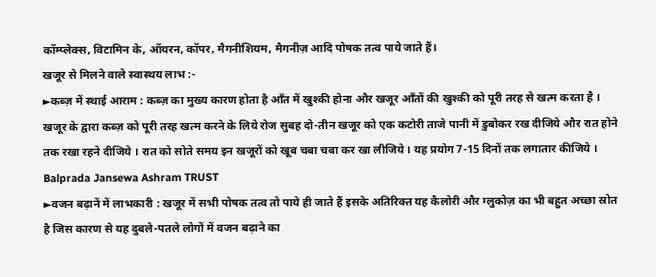कॉम्प्लेक्स, विटामिन के, ऑयरन, कॉपर, मैगनीशियम, मैगनीज़ आदि पोषक तत्व पाये जाते हैं।
खजूर से मिलने वाले स्वास्थय लाभ :-
►कब्ज़ में स्थाई आराम : कब्ज़ का मुख्य कारण होता है आँत में खुश्की होना और खजूर आँतों की खुश्की को पूरी तरह से खत्म करता है । खजूर के द्वारा कब्ज़ को पूरी तरह खत्म करने के लिये रोज सुबह दो-तीन खजूर को एक कटोरी ताजे पानी में डुबोकर रख दीजिये और रात होने तक रखा रहने दीजिये । रात को सोते समय इन खजूरों को खूब चबा चबा कर खा लीजिये । यह प्रयोग 7-15 दिनों तक लगातार कीजिये ।
Balprada Jansewa Ashram TRUST
►वजन बढ़ानें में लाभकारी : खजूर में सभी पोषक तत्व तो पाये ही जाते हैं इसके अतिरिक्त यह कैलोरी और ग्लुकोज़ का भी बहुत अच्छा स्रोत है जिस कारण से यह दुबले-पतले लोगों में वजन बढ़ाने का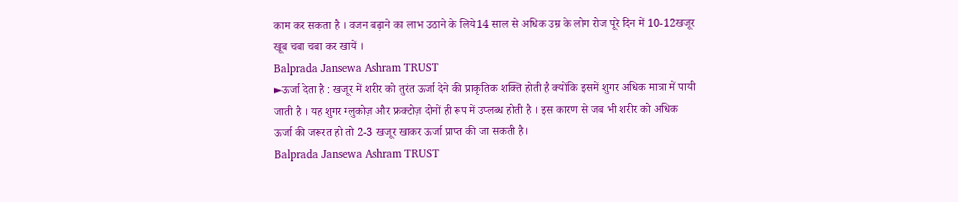काम कर सकता है । वजन बढ़ाने का लाभ उठाने के लिये14 साल से अधिक उम्र के लोग रोज पूरे दिन में 10-12खजूर खूब चबा चबा कर खायें ।
Balprada Jansewa Ashram TRUST
►ऊर्जा देता है : खजूर में शरीर को तुरंत ऊर्जा देने की प्राकृतिक शक्ति होती है क्योंकि इसमें शुगर अधिक मात्रा में पायी जाती है । यह शुगर ग्लुकोज़ और फ्रक्टोज़ दोनों ही रूप में उप्लब्ध होती है । इस कारण से जब भी शरीर को अधिक ऊर्जा की जरूरत हो तो 2-3 खजूर खाकर ऊर्जा प्राप्त की जा सकती है।
Balprada Jansewa Ashram TRUST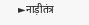►नाड़ीतंत्र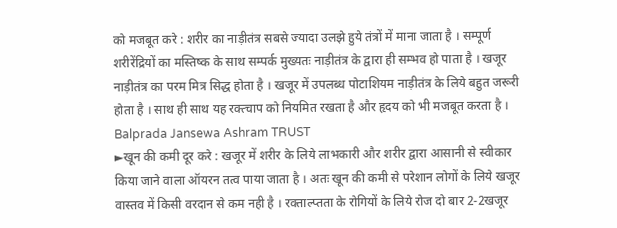को मजबूत करे : शरीर का नाड़ीतंत्र सबसे ज्यादा उलझे हुये तंत्रों में माना जाता है । सम्पूर्ण शरीरेंद्रियों का मस्तिष्क के साथ सम्पर्क मुख्यतः नाड़ीतंत्र के द्वारा ही सम्भव हो पाता है । खजूर नाड़ीतंत्र का परम मित्र सिद्ध होता है । खजूर में उपलब्ध पोटाशियम नाड़ीतंत्र के लिये बहुत जरूरी होता है । साथ ही साथ यह रक्त्चाप को नियमित रखता है और हृदय को भी मजबूत करता है ।
Balprada Jansewa Ashram TRUST
►खून की कमी दूर करे : खजूर में शरीर के लिये लाभकारी और शरीर द्वारा आसानी से स्वीकार किया जाने वाला ऑयरन तत्व पाया जाता है । अतः खून की कमी से परेशान लोगों के लिये खजूर वास्तव में किसी वरदान से कम नही है । रक्ताल्प्तता के रोगियों के लिये रोज दो बार 2-2खजूर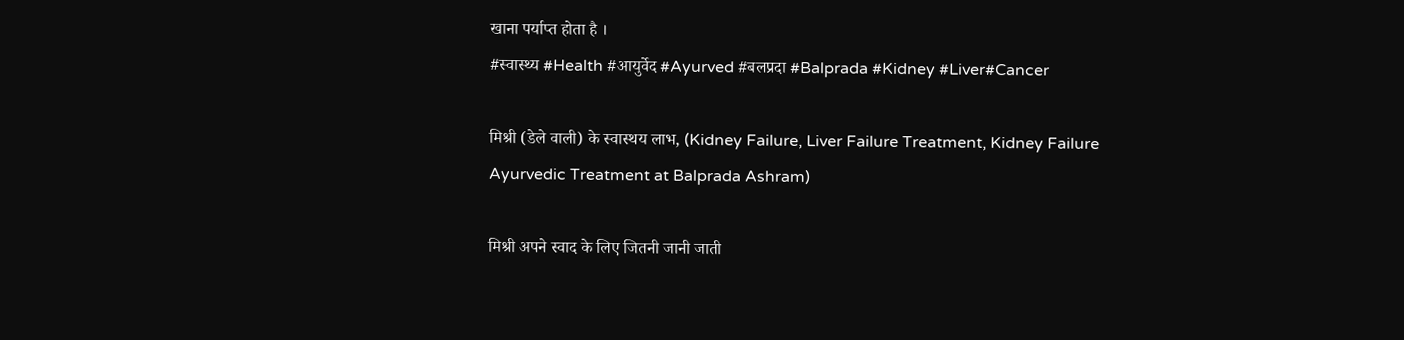खाना पर्याप्त होता है ।
#स्वास्थ्य #Health #आयुर्वेद #Ayurved #बलप्रदा #Balprada #Kidney #Liver#Cancer

मिश्री (डेले वाली) के स्वास्थय लाभ, (Kidney Failure, Liver Failure Treatment, Kidney Failure Ayurvedic Treatment at Balprada Ashram)

मिश्री अपने स्वाद के लिए जितनी जानी जाती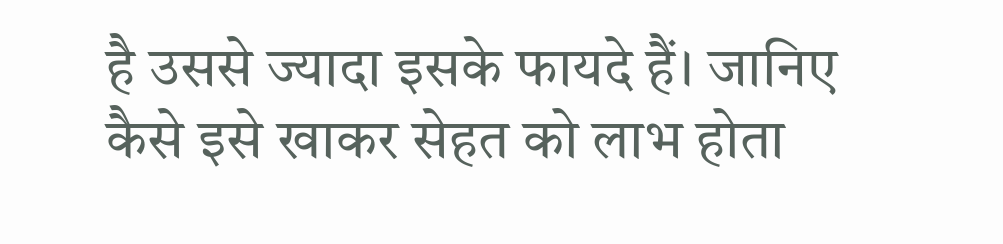है उससे ज्यादा इसके फायदे हैं। जानिए कैसे इसे खाकर सेहत को लाभ होता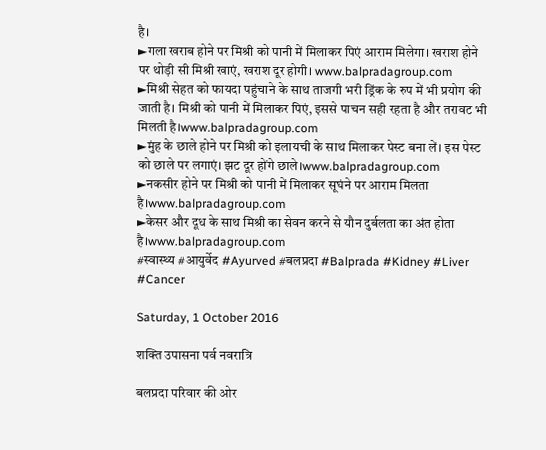है।
►गला खराब होने पर मिश्री को पानी में मिलाकर पिएं आराम मिलेगा। खराश होने पर थोड़ी सी मिश्री खाएं, खराश दूर होगी। www.balpradagroup.com
►मिश्री सेहत को फायदा पहुंचाने के साथ ताजगी भरी ड्रिंक के रुप में भी प्रयोग की जाती है। मिश्री को पानी में मिलाकर पिएं, इससे पाचन सही रहता है और तरावट भी मिलती है।www.balpradagroup.com
►मुंह के छाले होने पर मिश्री को इलायची के साथ मिलाकर पेस्ट बना लें। इस पेस्ट को छाले पर लगाएं। झट दूर होंगे छाले।www.balpradagroup.com
►नकसीर होने पर मिश्री को पानी में मिलाकर सूघंने पर आराम मिलता है।www.balpradagroup.com
►केसर और दूध के साथ मिश्री का सेवन करने से यौन दुर्बलता का अंत होता है।www.balpradagroup.com
#स्वास्थ्य #आयुर्वेद #Ayurved #बलप्रदा #Balprada #Kidney #Liver #Cancer

Saturday, 1 October 2016

शक्ति उपासना पर्व नवरात्रि

बलप्रदा परिवार की ओर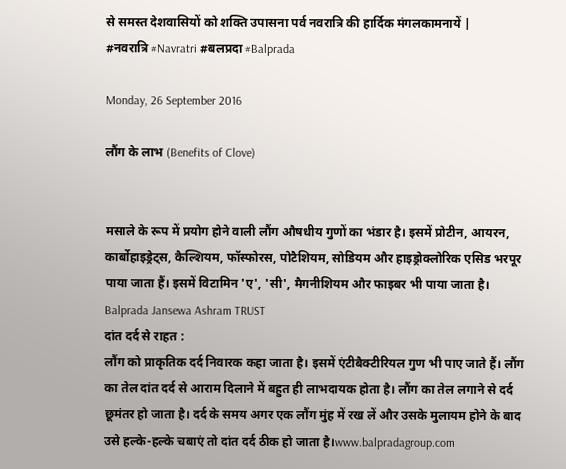से समस्त देशवासियों को शक्ति उपासना पर्व नवरात्रि की हार्दिक मंगलकामनायें |
#नवरात्रि #Navratri #बलप्रदा #Balprada

Monday, 26 September 2016

लौंग के लाभ (Benefits of Clove)


मसाले के रूप में प्रयोग होने वाली लौंग औषधीय गुणों का भंडार है। इसमें प्रोटीन, आयरन, कार्बोहाइड्रेट्स, कैल्शियम, फॉस्फोरस, पोटैशियम, सोडियम और हाइड्रोक्लोरिक एसिड भरपूर पाया जाता हैं। इसमें विटामिन 'ए', 'सी', मैगनीशियम और फाइबर भी पाया जाता है।
Balprada Jansewa Ashram TRUST
दांत दर्द से राहत :
लौंग को प्राकृतिक दर्द निवारक कहा जाता है। इसमें एंटीबैक्‍टीरियल गुण भी पाए जाते हैं। लौंग का तेल दांत दर्द से आराम दिलाने में बहुत ही लाभदायक होता है। लौंग का तेल लगाने से दर्द छूमंतर हो जाता है। दर्द के समय अगर एक लौंग मुंह में रख लें और उसके मुलायम होने के बाद उसे हल्के-हल्के चबाएं तो दांत दर्द ठीक हो जाता है।www.balpradagroup.com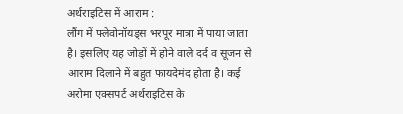अर्थराइटिस में आराम :
लौंग में फ्लेवोनॉयड्स भरपूर मात्रा में पाया जाता है। इसलिए यह जोड़ों में होने वाले दर्द व सूजन से आराम दिलाने में बहुत फायदेमंद होता है। कई अरोमा एक्सपर्ट अर्थराइटिस के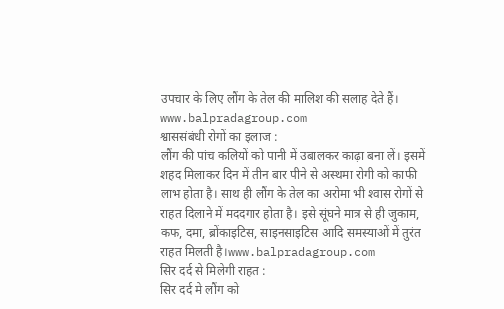उपचार के लिए लौंग के तेल की मालिश की सलाह देते हैं। www.balpradagroup.com
श्वाससंबंधी रोगों का इलाज :
लौंग की पांच कलियों को पानी में उबालकर काढ़ा बना लें। इसमें शहद मिलाकर दिन में तीन बार पीने से अस्‍थमा रोगी को काफी लाभ होता है। साथ ही लौंग के तेल का अरोमा भी श्‍वास रोगों से राहत दिलाने में मददगार होता है। इसे सूंघने मात्र से ही जुकाम, कफ, दमा, ब्रोंकाइटिस, साइनसाइटिस आदि समस्याओं में तुरंत राहत मिलती है।www.balpradagroup.com
सिर दर्द से मिलेगी राहत :
सिर दर्द मे लौंग को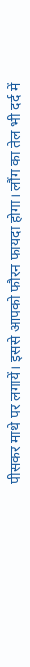पीसकर माथे पर लगायें। इससे आपको फौरन फायदा होगा। लौंग का तेल भी दर्द में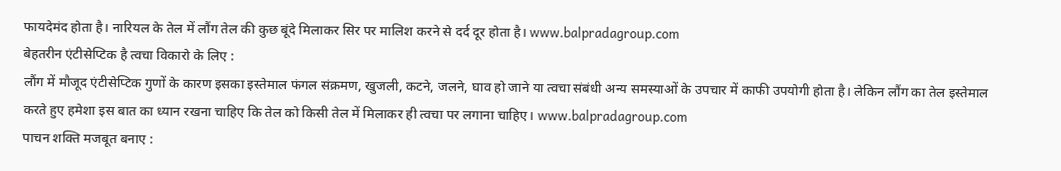फायदेमंद होता है। नारियल के तेल में लौंग तेल की कुछ बूंदे मिलाकर सिर पर मालिश करने से दर्द दूर होता है। www.balpradagroup.com
बेहतरीन एंटीसेप्टिक है त्वचा विकारो के लिए :
लौंग में मौजूद एंटीसेप्टिक गुणों के कारण इसका इस्‍तेमाल फंगल संक्रमण, खुजली, कटने, जलने, घाव हो जाने या त्वचा संबंधी अन्य समस्याओं के उपचार में काफी उपयोगी होता है। लेकिन लौंग का तेल इस्‍तेमाल करते हुए हमेशा इस बात का ध्‍यान रखना चाहिए कि तेल को किसी तेल में मिलाकर ही त्वचा पर लगाना चाहिए। www.balpradagroup.com
पाचन शक्ति मजबूत बनाए :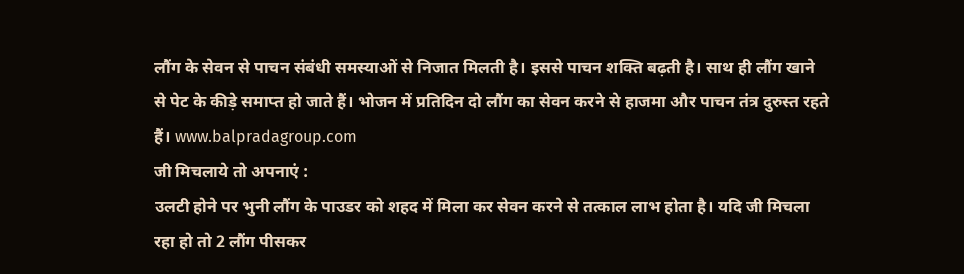लौंग के सेवन से पाचन संबंधी समस्‍याओं से निजात मिलती है। इससे पाचन शक्ति बढ़ती है। साथ ही लौंग खाने से पेट के कीड़े समाप्त हो जाते हैं। भोजन में प्रतिदिन दो लौंग का सेवन करने से हाजमा और पाचन तंत्र दुरुस्त रहते हैं। www.balpradagroup.com
जी मिचलाये तो अपनाएं :
उलटी होने पर भुनी लौंग के पाउडर को शहद में मिला कर सेवन करने से तत्काल लाभ होता है। यदि जी मिचला रहा हो तो 2 लौंग पीसकर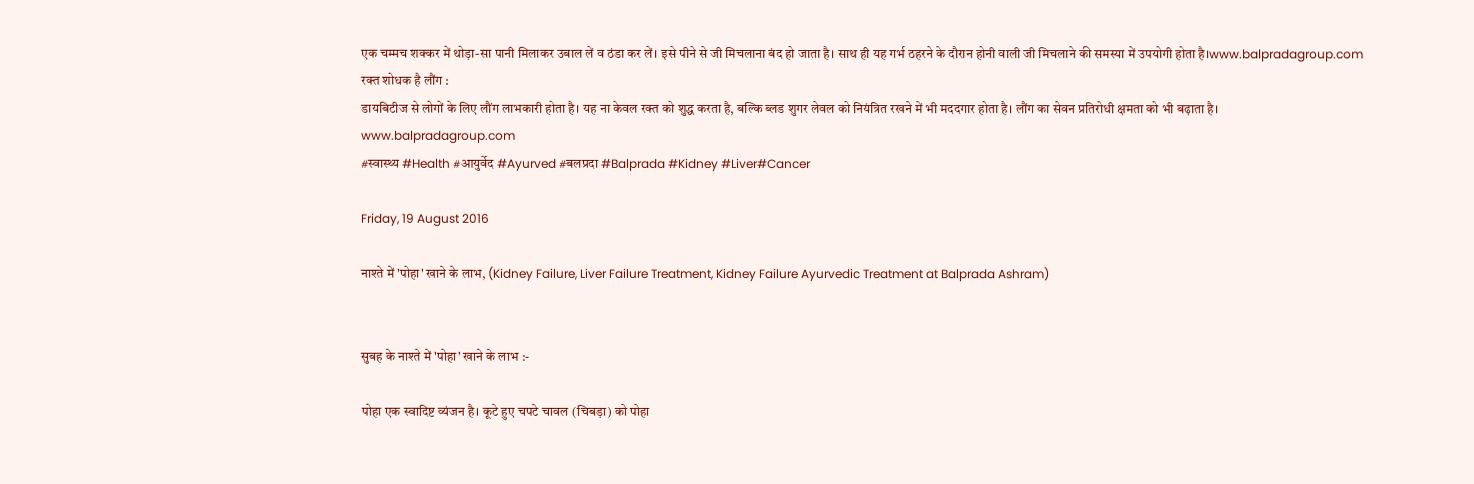एक चम्मच शक्कर में थोड़ा-सा पानी मिलाकर उबाल लें व ठंडा कर लें। इसे पीने से जी मिचलाना बंद हो जाता है। साथ ही यह गर्भ ठहरने के दौरान होनी वाली जी मिचलाने की समस्‍या में उपयोगी होता है।www.balpradagroup.com
रक्त शोधक है लौंग :
डायबिटीज से लोगों के लिए लौंग लाभकारी होता है। यह ना केवल रक्त को शुद्ध करता है, बल्कि ब्लड शुगर लेवल को नियंत्रित रखने में भी मददगार होता है। लौंग का सेवन प्रतिरोधी क्षमता को भी बढ़ाता है।
www.balpradagroup.com
#स्वास्थ्य #Health #आयुर्वेद #Ayurved #बलप्रदा #Balprada #Kidney #Liver#Cancer

Friday, 19 August 2016

नाश्ते में 'पोहा' खाने के लाभ, (Kidney Failure, Liver Failure Treatment, Kidney Failure Ayurvedic Treatment at Balprada Ashram)


सुबह के नाश्ते में 'पोहा' खाने के लाभ :-

पोहा एक स्वादिष्ट व्यंजन है। कूटे हुए चपटे चावल (चिबड़ा) को पोहा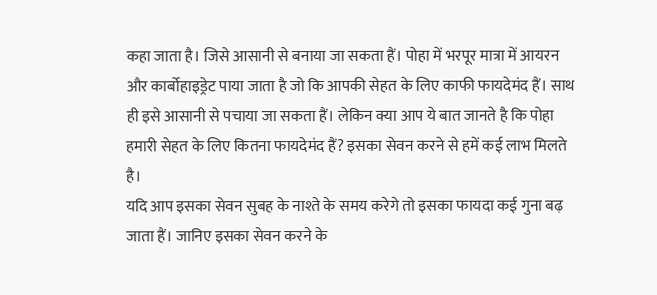कहा जाता है। जिसे आसानी से बनाया जा सकता हैं। पोहा में भरपूर मात्रा में आयरन और कार्बोहाइड्रेट पाया जाता है जो कि आपकी सेहत के लिए काफी फायदेमंद हैं। साथ ही इसे आसानी से पचाया जा सकता हैं। लेकिन क्या आप ये बात जानते है कि पोहा हमारी सेहत के लिए कितना फायदेमंद हैं? इसका सेवन करने से हमें कई लाभ मिलते है।
यदि आप इसका सेवन सुबह के नाश्ते के समय करेगे तो इसका फायदा कई गुना बढ़ जाता हैं। जानिए इसका सेवन करने के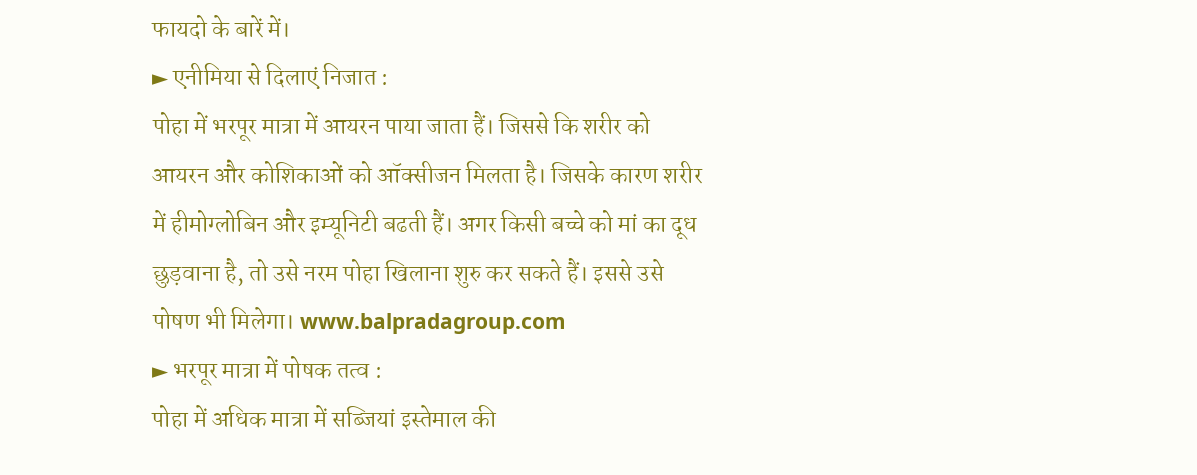फायदो के बारें में।
► एनीमिया से दिलाएं निजात :
पोहा में भरपूर मात्रा में आयरन पाया जाता हैं। जिससे कि शरीर को आयरन और कोशिकाओं को ऑक्सीजन मिलता है। जिसके कारण शरीर में हीमोग्लोबिन और इम्यूनिटी बढती हैं। अगर किसी बच्चे को मां का दूध छुड़वाना है, तो उसे नरम पोहा खिलाना शुरु कर सकते हैं। इससे उसे पोषण भी मिलेगा। www.balpradagroup.com
► भरपूर मात्रा में पोषक तत्व :
पोहा में अधिक मात्रा में सब्जियां इस्तेमाल की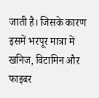जाती है। जिसके कारण इसमें भरपूर मात्रा में खनिज, विटामिन और फाइबर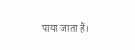पाया जाता हैं।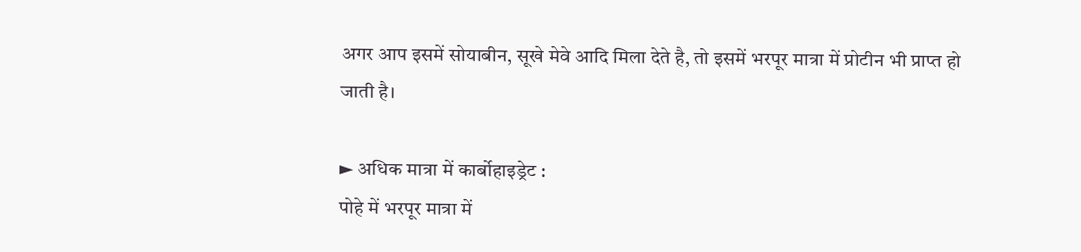अगर आप इसमें सोयाबीन, सूखे मेवे आदि मिला देते है, तो इसमें भरपूर मात्रा में प्रोटीन भी प्राप्त हो जाती है।

► अधिक मात्रा में कार्बोहाइड्रेट :
पोहे में भरपूर मात्रा में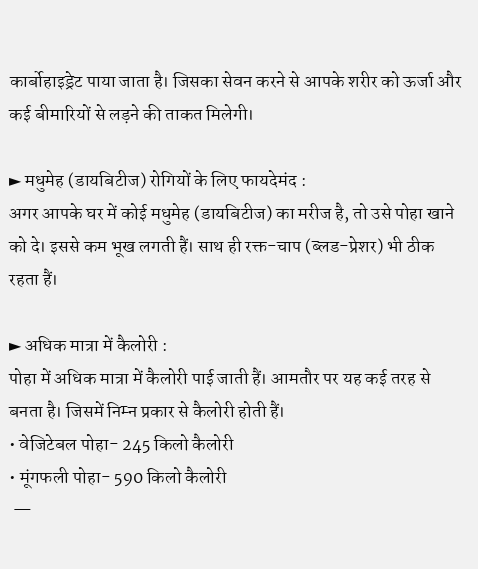कार्बोहाइड्रेट पाया जाता है। जिसका सेवन करने से आपके शरीर को ऊर्जा और कई बीमारियों से लड़ने की ताकत मिलेगी।

► मधुमेह (डायबिटीज) रोगियों के लिए फायदेमंद :
अगर आपके घर में कोई मधुमेह (डायबिटीज) का मरीज है, तो उसे पोहा खाने को दे। इससे कम भूख लगती हैं। साथ ही रक्त-चाप (ब्लड-प्रेशर) भी ठीक रहता हैं।

► अधिक मात्रा में कैलोरी :
पोहा में अधिक मात्रा में कैलोरी पाई जाती हैं। आमतौर पर यह कई तरह से बनता है। जिसमें निम्न प्रकार से कैलोरी होती हैं।
• वेजिटेबल पोहा- 245 किलो कैलोरी
• मूंगफली पोहा- 590 किलो कैलोरी
 —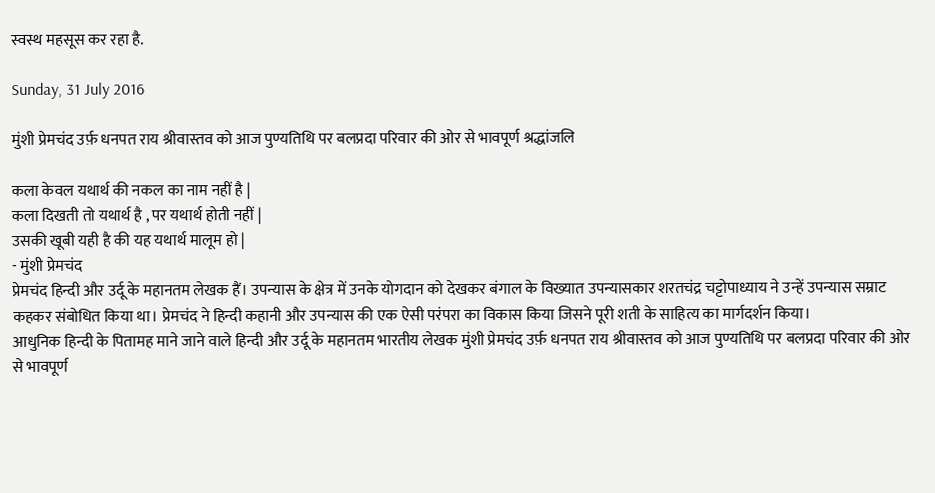स्वस्थ महसूस कर रहा है.

Sunday, 31 July 2016

मुंशी प्रेमचंद उर्फ़ धनपत राय श्रीवास्तव को आज पुण्यतिथि पर बलप्रदा परिवार की ओर से भावपूर्ण श्रद्धांजलि

कला केवल यथार्थ की नकल का नाम नहीं है |
कला दिखती तो यथार्थ है , पर यथार्थ होती नहीं |
उसकी खूबी यही है की यह यथार्थ मालूम हो |
- मुंशी प्रेमचंद
प्रेमचंद हिन्दी और उर्दू के महानतम लेखक हैं। उपन्यास के क्षेत्र में उनके योगदान को देखकर बंगाल के विख्यात उपन्यासकार शरतचंद्र चट्टोपाध्याय ने उन्हें उपन्यास सम्राट कहकर संबोधित किया था। प्रेमचंद ने हिन्दी कहानी और उपन्यास की एक ऐसी परंपरा का विकास किया जिसने पूरी शती के साहित्य का मार्गदर्शन किया।
आधुनिक हिन्दी के पितामह माने जाने वाले हिन्दी और उर्दू के महानतम भारतीय लेखक मुंशी प्रेमचंद उर्फ़ धनपत राय श्रीवास्तव को आज पुण्यतिथि पर बलप्रदा परिवार की ओर से भावपूर्ण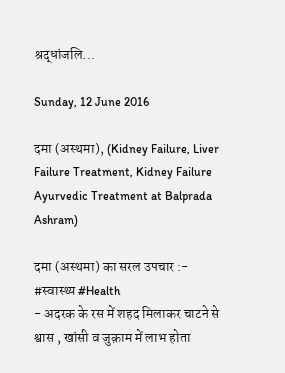श्रद्धांजलि...

Sunday, 12 June 2016

दमा (अस्थमा), (Kidney Failure, Liver Failure Treatment, Kidney Failure Ayurvedic Treatment at Balprada Ashram)

दमा (अस्थमा) का सरल उपचार :-
#स्वास्थ्य #Health
- अदरक के रस में शहद मिलाकर चाटने से श्वास , खांसी व जुक़ाम में लाभ होता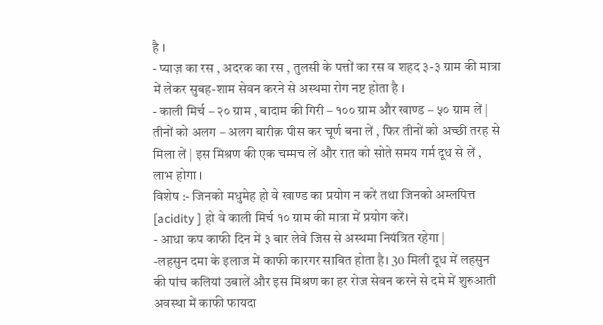है ।
- प्याज़ का रस , अदरक का रस , तुलसी के पत्तों का रस व शहद ३-३ ग्राम की मात्रा में लेकर सुबह-शाम सेवन करने से अस्थमा रोग नष्ट होता है ।
- काली मिर्च – २० ग्राम , बादाम की गिरी – १०० ग्राम और खाण्ड – ५० ग्राम लें | तीनों को अलग – अलग बारीक़ पीस कर चूर्ण बना लें , फिर तीनों को अच्छी तरह से मिला लें | इस मिश्रण की एक चम्मच लें और रात को सोते समय गर्म दूध से लें , लाभ होगा ।
विशेष :- जिनको मधुमेह हो वे खाण्ड का प्रयोग न करें तथा जिनको अम्लपित्त [acidity ] हो वे काली मिर्च १० ग्राम की मात्रा में प्रयोग करें।
- आधा कप काफी दिन में ३ बार लेवे जिस से अस्थमा नियंत्रित रहेगा |
-लहसुन दमा के इलाज में काफी कारगर साबित होता है। 30 मिली दूध में लहसुन की पांच कलियां उबालें और इस मिश्रण का हर रोज सेवन करने से दमे में शुरुआती अवस्था में काफी फायदा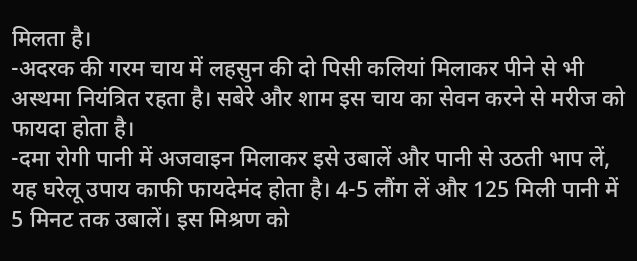मिलता है।
-अदरक की गरम चाय में लहसुन की दो पिसी कलियां मिलाकर पीने से भी अस्थमा नियंत्रित रहता है। सबेरे और शाम इस चाय का सेवन करने से मरीज को फायदा होता है।
-दमा रोगी पानी में अजवाइन मिलाकर इसे उबालें और पानी से उठती भाप लें, यह घरेलू उपाय काफी फायदेमंद होता है। 4-5 लौंग लें और 125 मिली पानी में 5 मिनट तक उबालें। इस मिश्रण को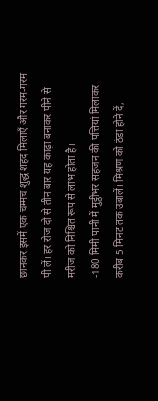छानकर इसमें एक चम्मच शुद्ध शहद मिलाएँ और गरम-गरम पी लें। हर रोज दो से तीन बार यह काढ़ा बनाकर पीने से मरीज को निश्चित रूप से लाभ होता है।
-180 मिमी पानी में मुट्ठीभर सहजन की पत्तियां मिलाकर करीब 5 मिनट तक उबालें। मिश्रण को ठंडा होने दें,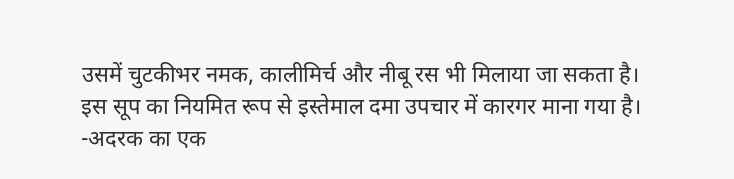उसमें चुटकीभर नमक, कालीमिर्च और नीबू रस भी मिलाया जा सकता है। इस सूप का नियमित रूप से इस्तेमाल दमा उपचार में कारगर माना गया है।
-अदरक का एक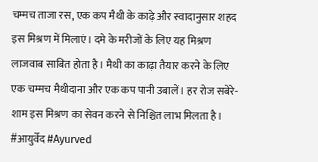चम्मच ताजा रस, एक कप मैथी के काढ़े और स्वादानुसार शहद इस मिश्रण में मिलाएं। दमे के मरीजों के लिए यह मिश्रण लाजवाब साबित होता है। मैथी का काढ़ा तैयार करने के लिए एक चम्मच मैथीदाना और एक कप पानी उबालें। हर रोज सबेरे-शाम इस मिश्रण का सेवन करने से निश्चित लाभ मिलता है।
#आयुर्वेद #Ayurved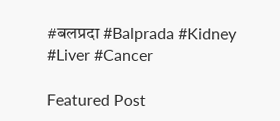#बलप्रदा #Balprada #Kidney #Liver #Cancer

Featured Post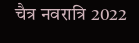चैत्र नवरात्रि 2022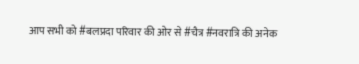आप सभी को #बलप्रदा परिवार की ओर से #चैत्र #नवरात्रि की अनेक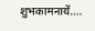शुभकामनायें....